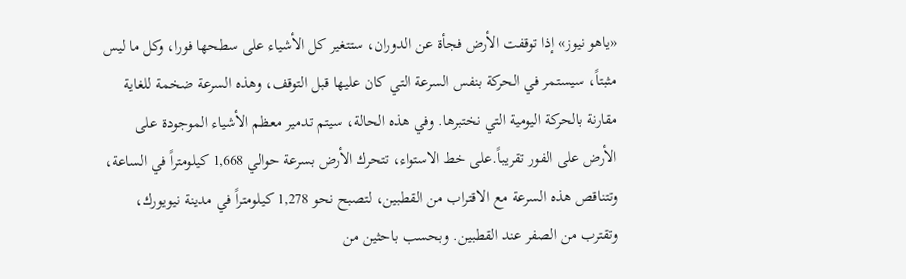«ياهو نيوز» إذا توقفت الأرض فجأة عن الدوران، ستتغير كل الأشياء على سطحها فورا، وكل ما ليس مثبتاً، سيستمر في الحركة بنفس السرعة التي كان عليها قبل التوقف، وهذه السرعة ضخمة للغاية مقارنة بالحركة اليومية التي نختبرها. وفي هذه الحالة، سيتم تدمير معظم الأشياء الموجودة على الأرض على الفور تقريباً.على خط الاستواء، تتحرك الأرض بسرعة حوالي 1,668 كيلومتراً في الساعة، وتتناقص هذه السرعة مع الاقتراب من القطبين، لتصبح نحو 1,278 كيلومتراً في مدينة نيويورك، وتقترب من الصفر عند القطبين. وبحسب باحثين من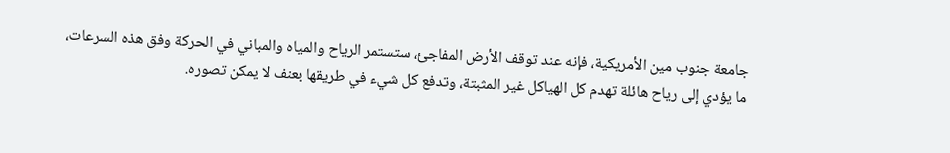جامعة جنوب مين الأمريكية، فإنه عند توقف الأرض المفاجئ، ستستمر الرياح والمياه والمباني في الحركة وفق هذه السرعات، ما يؤدي إلى رياح هائلة تهدم كل الهياكل غير المثبتة، وتدفع كل شيء في طريقها بعنف لا يمكن تصوره.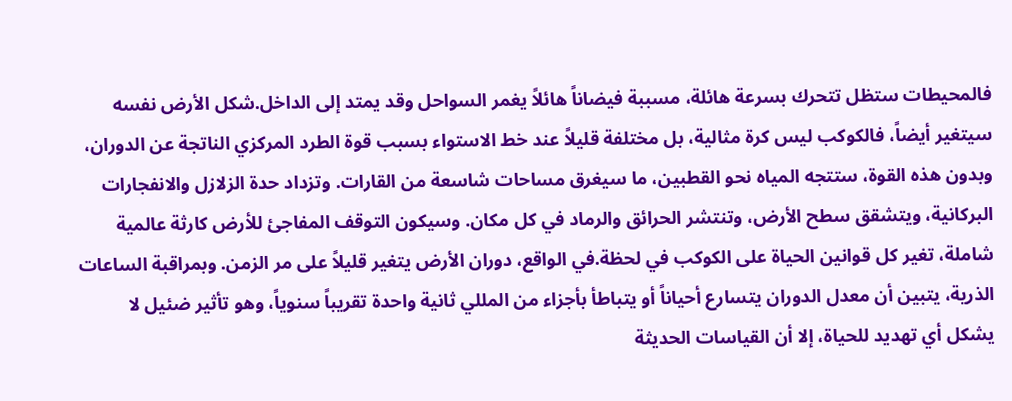فالمحيطات ستظل تتحرك بسرعة هائلة، مسببة فيضاناً هائلاً يغمر السواحل وقد يمتد إلى الداخل.شكل الأرض نفسه سيتغير أيضاً، فالكوكب ليس كرة مثالية، بل مختلفة قليلاً عند خط الاستواء بسبب قوة الطرد المركزي الناتجة عن الدوران، وبدون هذه القوة، ستتجه المياه نحو القطبين، ما سيغرق مساحات شاسعة من القارات. وتزداد حدة الزلازل والانفجارات البركانية، ويتشقق سطح الأرض، وتنتشر الحرائق والرماد في كل مكان. وسيكون التوقف المفاجئ للأرض كارثة عالمية شاملة، تغير كل قوانين الحياة على الكوكب في لحظة.في الواقع، دوران الأرض يتغير قليلاً على مر الزمن. وبمراقبة الساعات الذرية، يتبين أن معدل الدوران يتسارع أحياناً أو يتباطأ بأجزاء من المللي ثانية واحدة تقريباً سنوياً، وهو تأثير ضئيل لا يشكل أي تهديد للحياة، إلا أن القياسات الحديثة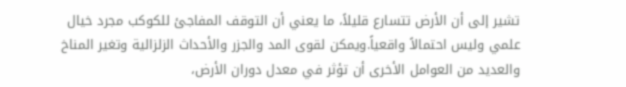تشير إلى أن الأرض تتسارع قليلاً، ما يعني أن التوقف المفاجئ للكوكب مجرد خيال علمي وليس احتمالاً واقعياً.ويمكن لقوى المد والجزر والأحداث الزلزالية وتغير المناخ والعديد من العوامل الأخرى أن تؤثر في معدل دوران الأرض،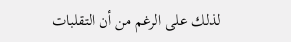لذلك على الرغم من أن التقلبات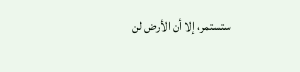ستستمر، إلا أن الأرض لن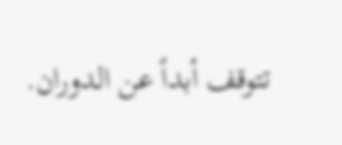تتوقف أبداً عن الدوران.